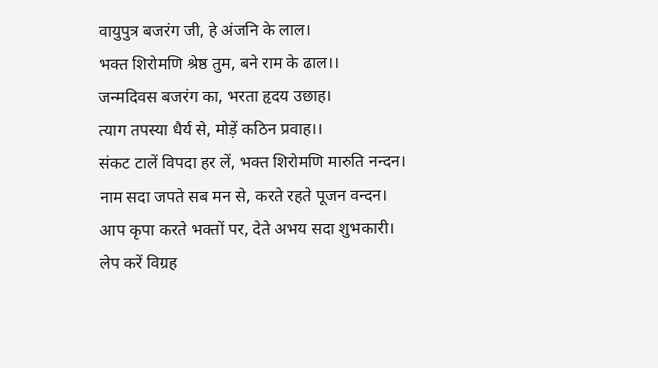वायुपुत्र बजरंग जी, हे अंजनि के लाल।
भक्त शिरोमणि श्रेष्ठ तुम, बने राम के ढाल।।
जन्मदिवस बजरंग का, भरता हृदय उछाह।
त्याग तपस्या धैर्य से, मोड़ें कठिन प्रवाह।।
संकट टालें विपदा हर लें, भक्त शिरोमणि मारुति नन्दन।
नाम सदा जपते सब मन से, करते रहते पूजन वन्दन।
आप कृपा करते भक्तों पर, देते अभय सदा शुभकारी।
लेप करें विग्रह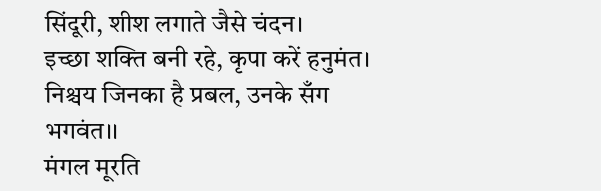सिंदूरी, शीश लगाते जैसे चंदन।
इच्छा शक्ति बनी रहे, कृपा करें हनुमंत।
निश्चय जिनका है प्रबल, उनके सँग भगवंत।।
मंगल मूरति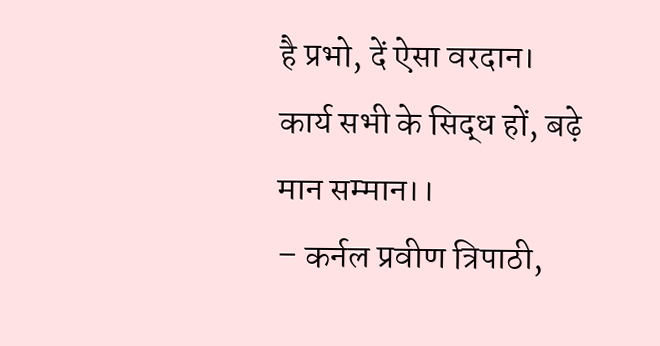है प्रभो, दें ऐसा वरदान।
कार्य सभी के सिद्ध हों, बढ़े मान सम्मान।।
– कर्नल प्रवीण त्रिपाठी,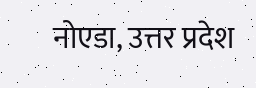नोएडा, उत्तर प्रदेश